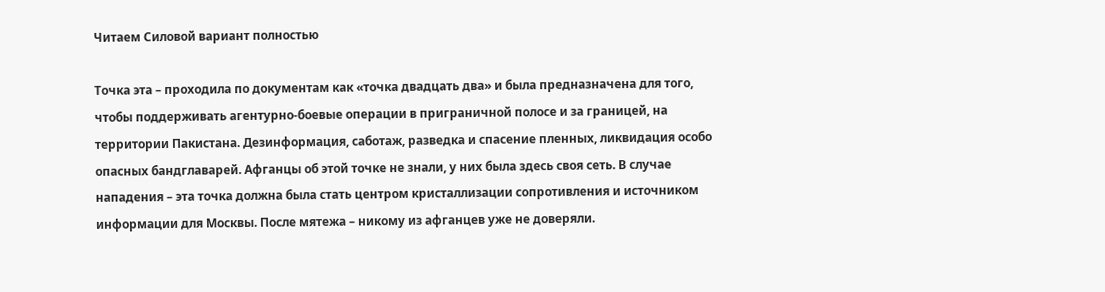Читаем Силовой вариант полностью

Точка эта – проходила по документам как «точка двадцать два» и была предназначена для того, чтобы поддерживать агентурно-боевые операции в приграничной полосе и за границей, на территории Пакистана. Дезинформация, саботаж, разведка и спасение пленных, ликвидация особо опасных бандглаварей. Афганцы об этой точке не знали, у них была здесь своя сеть. В случае нападения – эта точка должна была стать центром кристаллизации сопротивления и источником информации для Москвы. После мятежа – никому из афганцев уже не доверяли.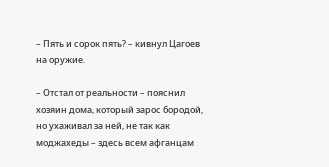– Пять и сорок пять? – кивнул Цагоев на оружие.

– Отстал от реальности – пояснил хозяин дома, который зарос бородой, но ухаживал за ней, не так как моджахеды – здесь всем афганцам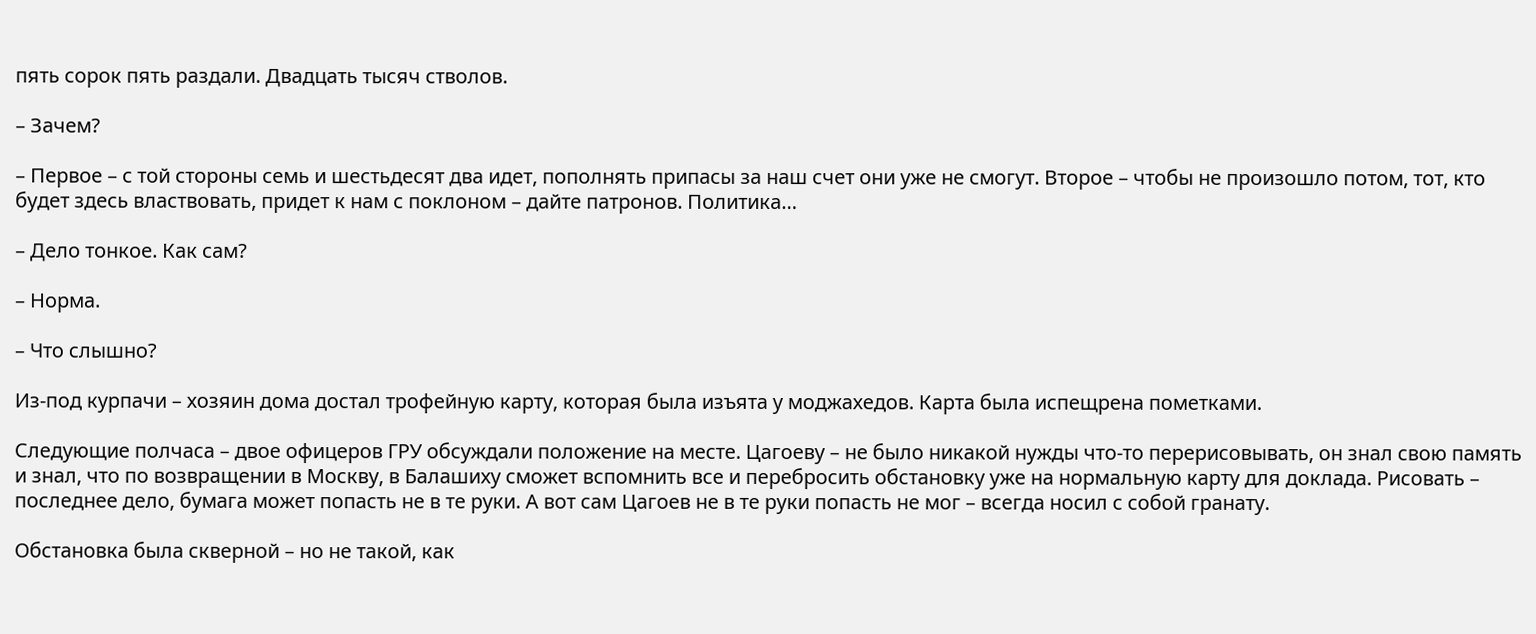пять сорок пять раздали. Двадцать тысяч стволов.

– Зачем?

– Первое – с той стороны семь и шестьдесят два идет, пополнять припасы за наш счет они уже не смогут. Второе – чтобы не произошло потом, тот, кто будет здесь властвовать, придет к нам с поклоном – дайте патронов. Политика…

– Дело тонкое. Как сам?

– Норма.

– Что слышно?

Из-под курпачи – хозяин дома достал трофейную карту, которая была изъята у моджахедов. Карта была испещрена пометками.

Следующие полчаса – двое офицеров ГРУ обсуждали положение на месте. Цагоеву – не было никакой нужды что-то перерисовывать, он знал свою память и знал, что по возвращении в Москву, в Балашиху сможет вспомнить все и перебросить обстановку уже на нормальную карту для доклада. Рисовать – последнее дело, бумага может попасть не в те руки. А вот сам Цагоев не в те руки попасть не мог – всегда носил с собой гранату.

Обстановка была скверной – но не такой, как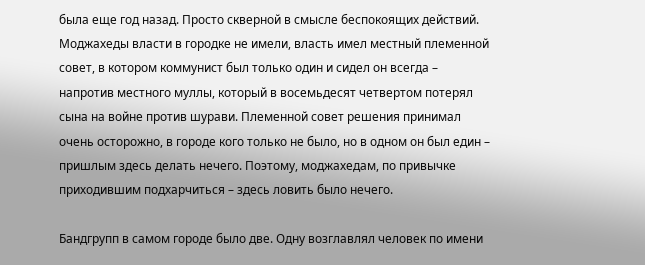была еще год назад. Просто скверной в смысле беспокоящих действий. Моджахеды власти в городке не имели, власть имел местный племенной совет, в котором коммунист был только один и сидел он всегда – напротив местного муллы, который в восемьдесят четвертом потерял сына на войне против шурави. Племенной совет решения принимал очень осторожно, в городе кого только не было, но в одном он был един – пришлым здесь делать нечего. Поэтому, моджахедам, по привычке приходившим подхарчиться – здесь ловить было нечего.

Бандгрупп в самом городе было две. Одну возглавлял человек по имени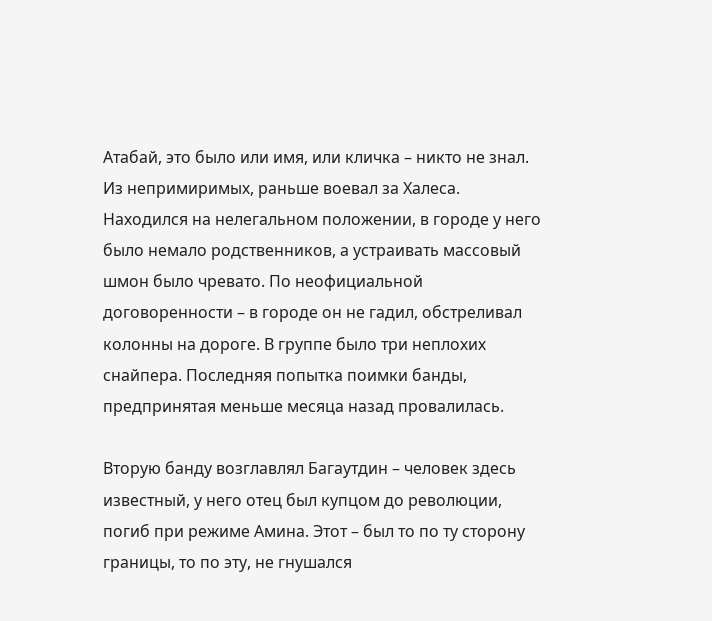Атабай, это было или имя, или кличка – никто не знал. Из непримиримых, раньше воевал за Халеса. Находился на нелегальном положении, в городе у него было немало родственников, а устраивать массовый шмон было чревато. По неофициальной договоренности – в городе он не гадил, обстреливал колонны на дороге. В группе было три неплохих снайпера. Последняя попытка поимки банды, предпринятая меньше месяца назад провалилась.

Вторую банду возглавлял Багаутдин – человек здесь известный, у него отец был купцом до революции, погиб при режиме Амина. Этот – был то по ту сторону границы, то по эту, не гнушался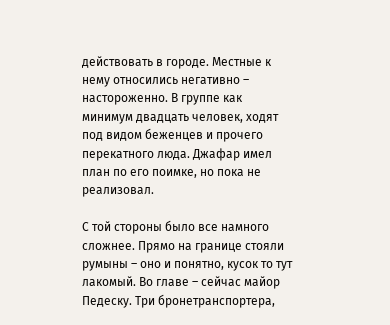действовать в городе. Местные к нему относились негативно – настороженно. В группе как минимум двадцать человек, ходят под видом беженцев и прочего перекатного люда. Джафар имел план по его поимке, но пока не реализовал.

С той стороны было все намного сложнее. Прямо на границе стояли румыны – оно и понятно, кусок то тут лакомый. Во главе – сейчас майор Педеску. Три бронетранспортера,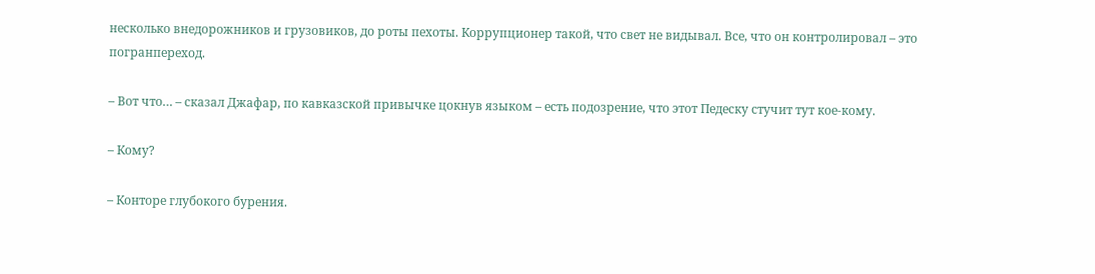несколько внедорожников и грузовиков, до роты пехоты. Коррупционер такой, что свет не видывал. Все, что он контролировал – это погранпереход.

– Вот что… – сказал Джафар, по кавказской привычке цокнув языком – есть подозрение, что этот Педеску стучит тут кое-кому.

– Кому?

– Конторе глубокого бурения.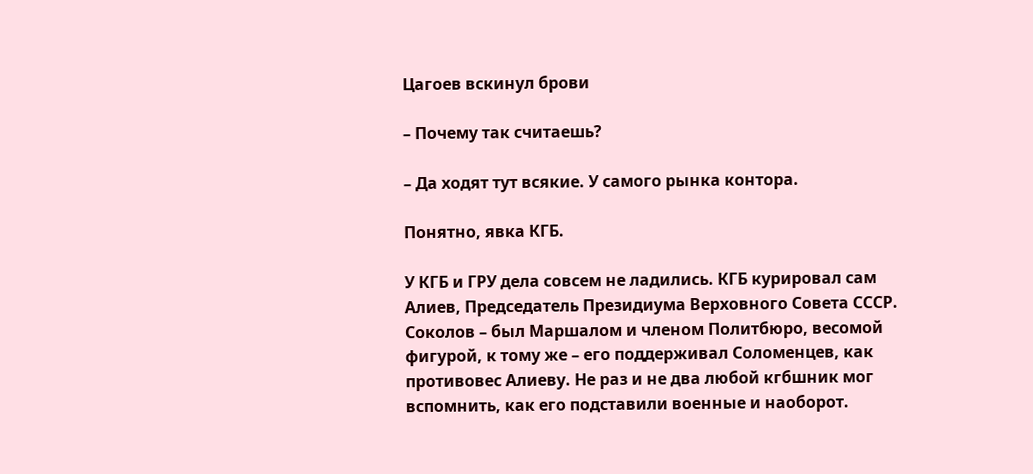Цагоев вскинул брови

– Почему так считаешь?

– Да ходят тут всякие. У самого рынка контора.

Понятно, явка КГБ.

У КГБ и ГРУ дела совсем не ладились. КГБ курировал сам Алиев, Председатель Президиума Верховного Совета СССР. Соколов – был Маршалом и членом Политбюро, весомой фигурой, к тому же – его поддерживал Соломенцев, как противовес Алиеву. Не раз и не два любой кгбшник мог вспомнить, как его подставили военные и наоборот.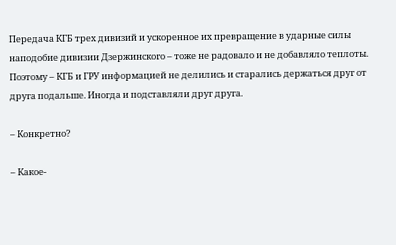Передача КГБ трех дивизий и ускоренное их превращение в ударные силы наподобие дивизии Дзержинского – тоже не радовало и не добавляло теплоты. Поэтому – КГБ и ГРУ информацией не делились и старались держаться друг от друга подальше. Иногда и подставляли друг друга.

– Конкретно?

– Какое-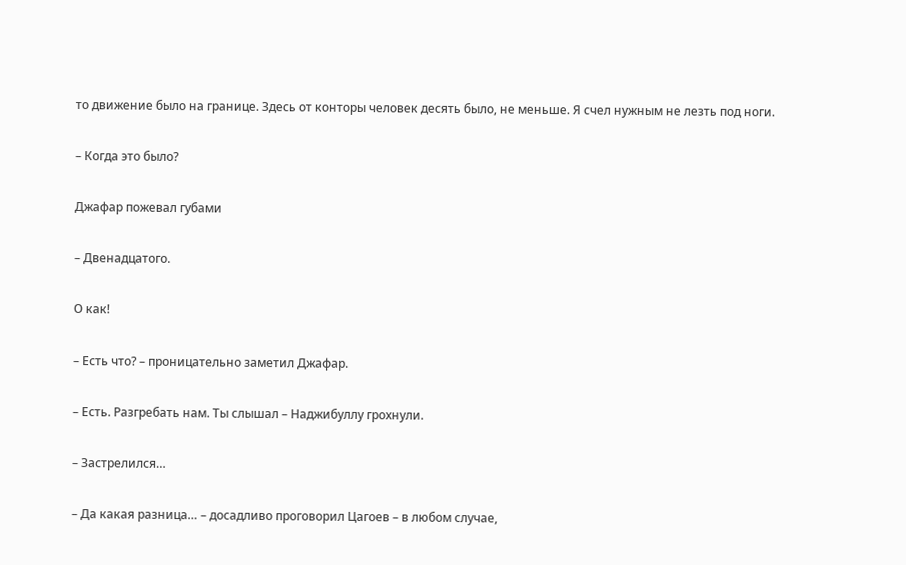то движение было на границе. Здесь от конторы человек десять было, не меньше. Я счел нужным не лезть под ноги.

– Когда это было?

Джафар пожевал губами

– Двенадцатого.

О как!

– Есть что? – проницательно заметил Джафар.

– Есть. Разгребать нам. Ты слышал – Наджибуллу грохнули.

– Застрелился…

– Да какая разница… – досадливо проговорил Цагоев – в любом случае,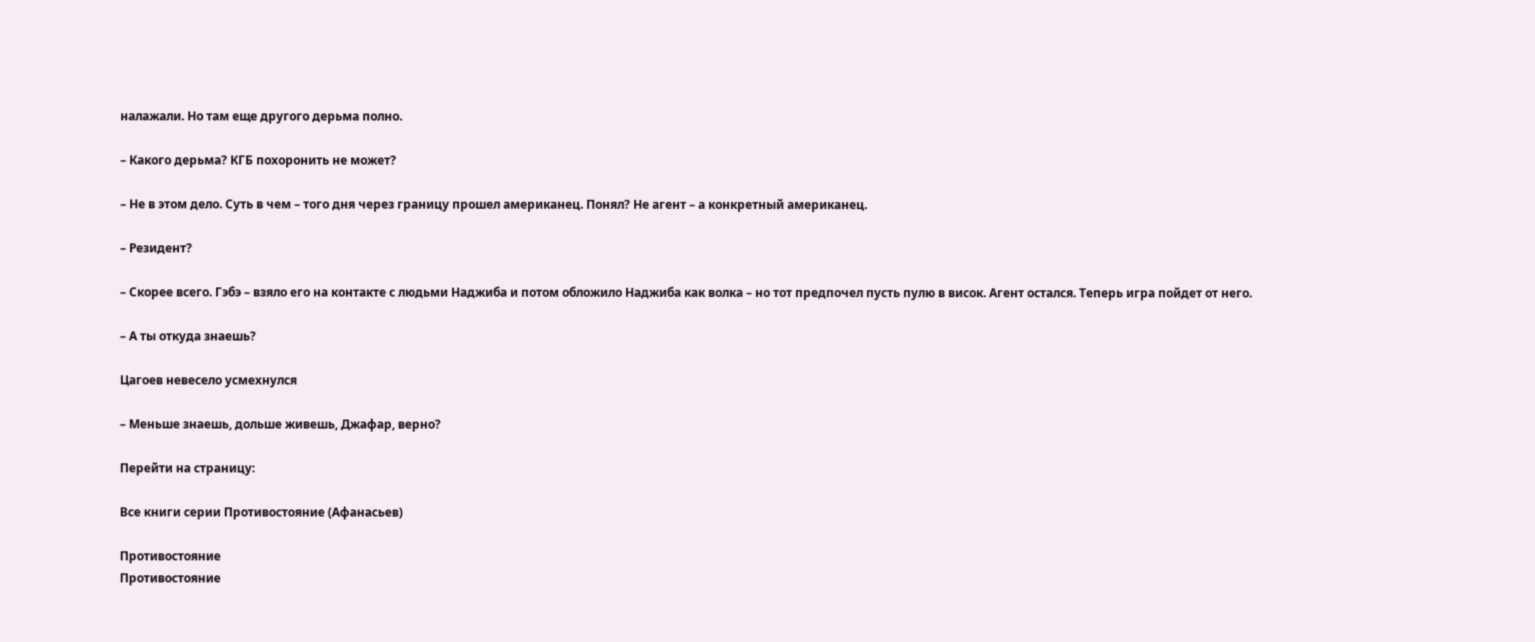налажали. Но там еще другого дерьма полно.

– Какого дерьма? КГБ похоронить не может?

– Не в этом дело. Суть в чем – того дня через границу прошел американец. Понял? Не агент – а конкретный американец.

– Резидент?

– Скорее всего. Гэбэ – взяло его на контакте с людьми Наджиба и потом обложило Наджиба как волка – но тот предпочел пусть пулю в висок. Агент остался. Теперь игра пойдет от него.

– А ты откуда знаешь?

Цагоев невесело усмехнулся

– Меньше знаешь, дольше живешь, Джафар, верно?

Перейти на страницу:

Все книги серии Противостояние (Афанасьев)

Противостояние
Противостояние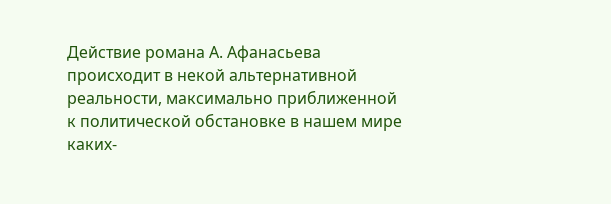Действие романа А. Афанасьева происходит в некой альтернативной реальности, максимально приближенной к политической обстановке в нашем мире каких-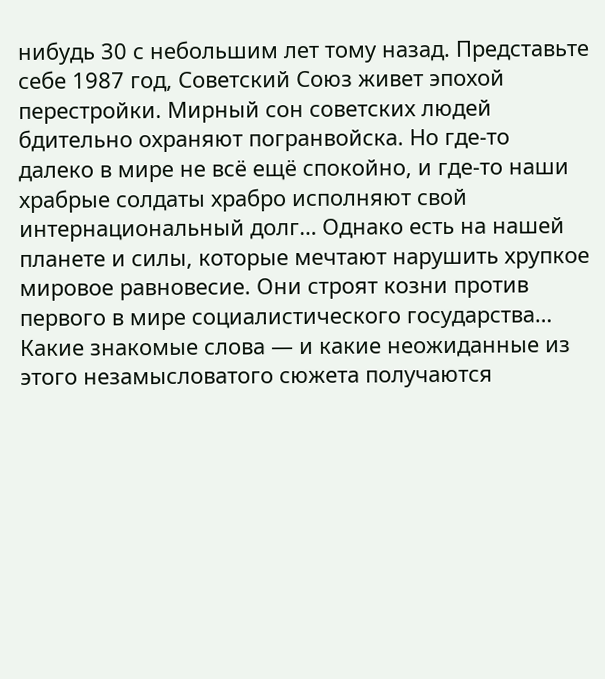нибудь 30 с небольшим лет тому назад. Представьте себе 1987 год, Советский Союз живет эпохой перестройки. Мирный сон советских людей бдительно охраняют погранвойска. Но где-то далеко в мире не всё ещё спокойно, и где-то наши храбрые солдаты храбро исполняют свой интернациональный долг… Однако есть на нашей планете и силы, которые мечтают нарушить хрупкое мировое равновесие. Они строят козни против первого в мире социалистического государства… Какие знакомые слова — и какие неожиданные из этого незамысловатого сюжета получаются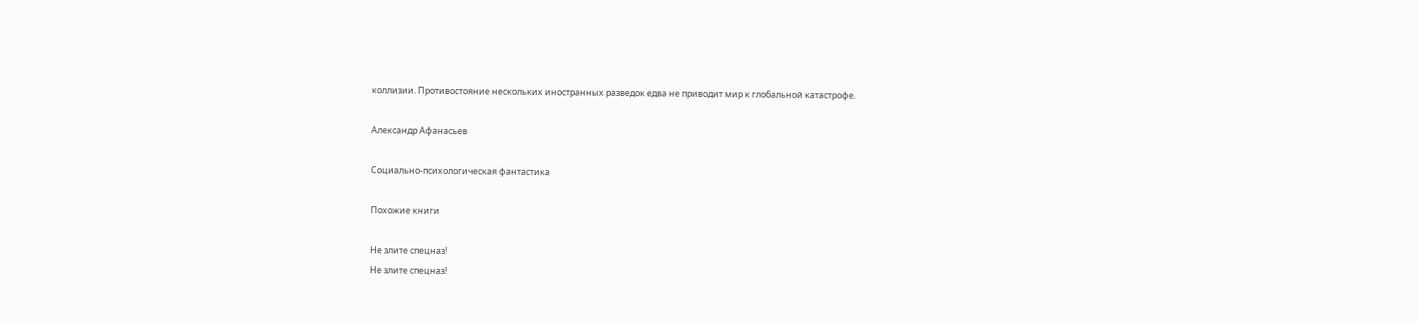коллизии. Противостояние нескольких иностранных разведок едва не приводит мир к глобальной катастрофе.

Александр Афанасьев

Социально-психологическая фантастика

Похожие книги

Не злите спецназ!
Не злите спецназ!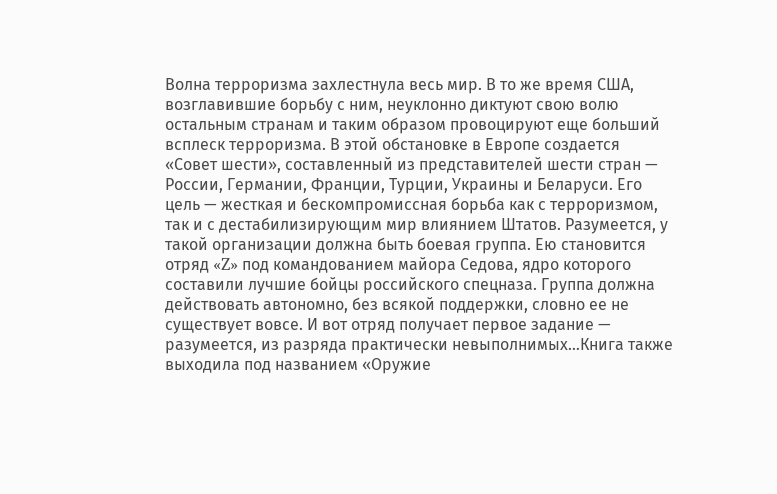Волна терроризма захлестнула весь мир. В то же время США, возглавившие борьбу с ним, неуклонно диктуют свою волю остальным странам и таким образом провоцируют еще больший всплеск терроризма. В этой обстановке в Европе создается «Совет шести», составленный из представителей шести стран — России, Германии, Франции, Турции, Украины и Беларуси. Его цель — жесткая и бескомпромиссная борьба как с терроризмом, так и с дестабилизирующим мир влиянием Штатов. Разумеется, у такой организации должна быть боевая группа. Ею становится отряд «Z» под командованием майора Седова, ядро которого составили лучшие бойцы российского спецназа. Группа должна действовать автономно, без всякой поддержки, словно ее не существует вовсе. И вот отряд получает первое задание — разумеется, из разряда практически невыполнимых…Книга также выходила под названием «Оружие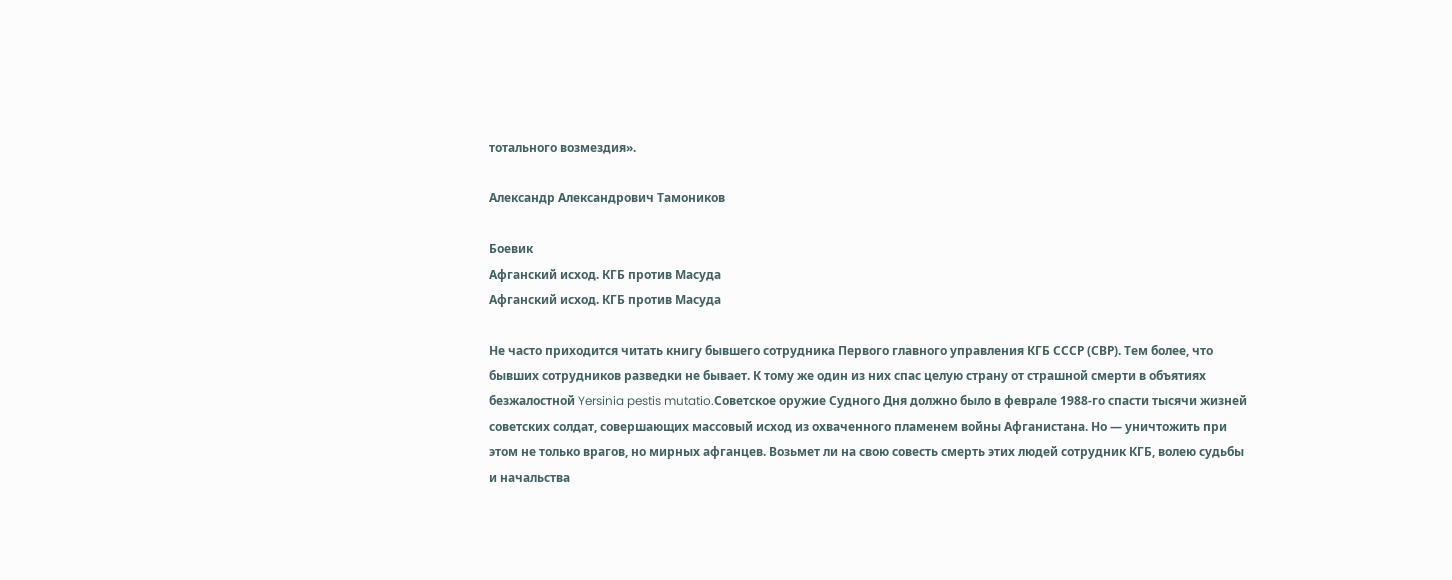тотального возмездия».

Александр Александрович Тамоников

Боевик
Афганский исход. КГБ против Масуда
Афганский исход. КГБ против Масуда

Не часто приходится читать книгу бывшего сотрудника Первого главного управления КГБ СССР (СВР). Тем более, что бывших сотрудников разведки не бывает. К тому же один из них спас целую страну от страшной смерти в объятиях безжалостной Yersinia pestis mutatio.Советское оружие Судного Дня должно было в феврале 1988-го спасти тысячи жизней советских солдат, совершающих массовый исход из охваченного пламенем войны Афганистана. Но — уничтожить при этом не только врагов, но мирных афганцев. Возьмет ли на свою совесть смерть этих людей сотрудник КГБ, волею судьбы и начальства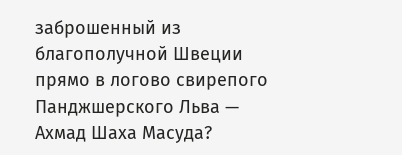заброшенный из благополучной Швеции прямо в логово свирепого Панджшерского Льва — Ахмад Шаха Масуда?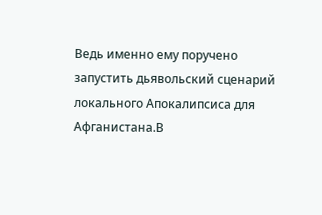Ведь именно ему поручено запустить дьявольский сценарий локального Апокалипсиса для Афганистана.В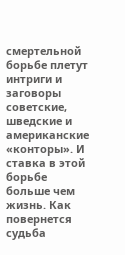смертельной борьбе плетут интриги и заговоры советские, шведские и американские «конторы». И ставка в этой борьбе больше чем жизнь. Как повернется судьба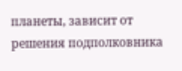планеты, зависит от решения подполковника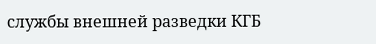службы внешней разведки КГБ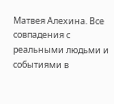Матвея Алехина. Все совпадения с реальными людьми и событиями в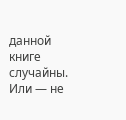данной книге случайны. Или — не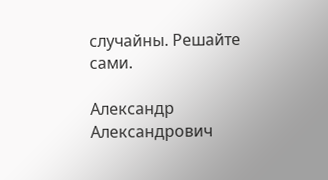случайны. Решайте сами.

Александр Александрович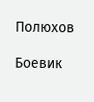Полюхов

Боевик